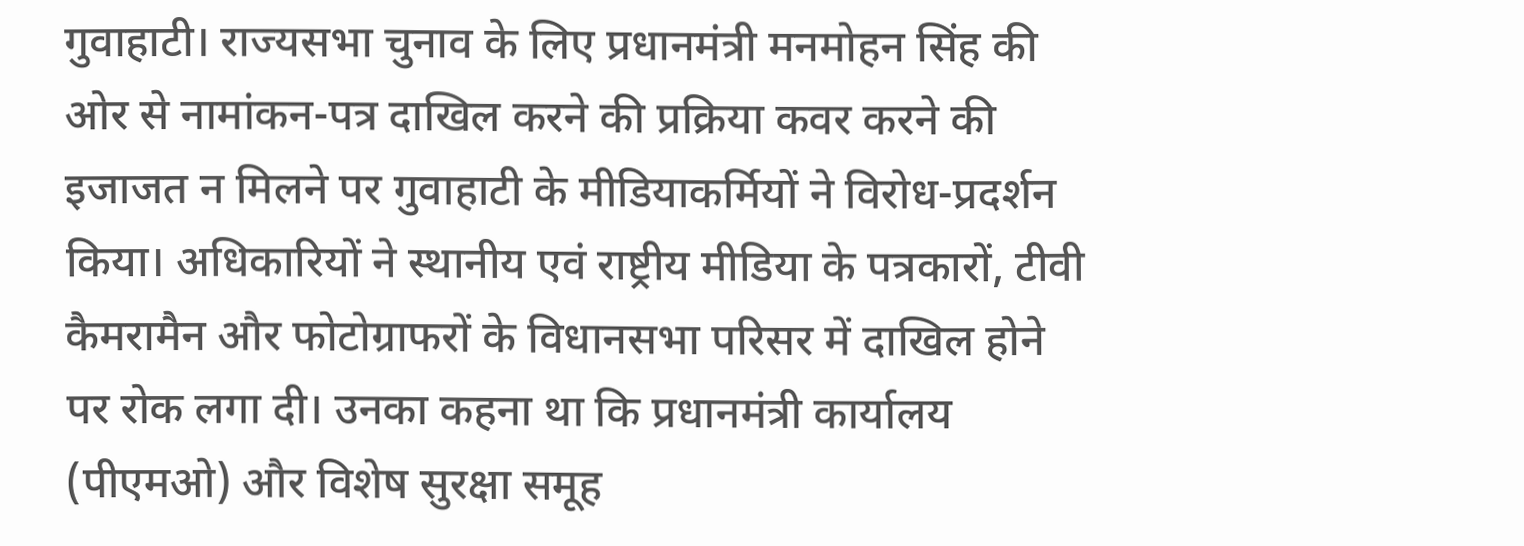गुवाहाटी। राज्यसभा चुनाव के लिए प्रधानमंत्री मनमोहन सिंह की ओर से नामांकन-पत्र दाखिल करने की प्रक्रिया कवर करने की इजाजत न मिलने पर गुवाहाटी के मीडियाकर्मियों ने विरोध-प्रदर्शन किया। अधिकारियों ने स्थानीय एवं राष्ट्रीय मीडिया के पत्रकारों, टीवी कैमरामैन और फोटोग्राफरों के विधानसभा परिसर में दाखिल होने पर रोक लगा दी। उनका कहना था कि प्रधानमंत्री कार्यालय (पीएमओ) और विशेष सुरक्षा समूह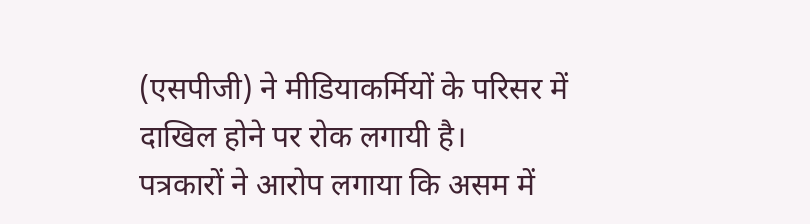(एसपीजी) ने मीडियाकर्मियों के परिसर में दाखिल होने पर रोक लगायी है।
पत्रकारों ने आरोप लगाया कि असम में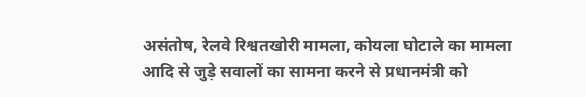असंतोष, रेलवे रिश्वतखोरी मामला, कोयला घोटाले का मामला आदि से जुड़े सवालों का सामना करने से प्रधानमंत्री को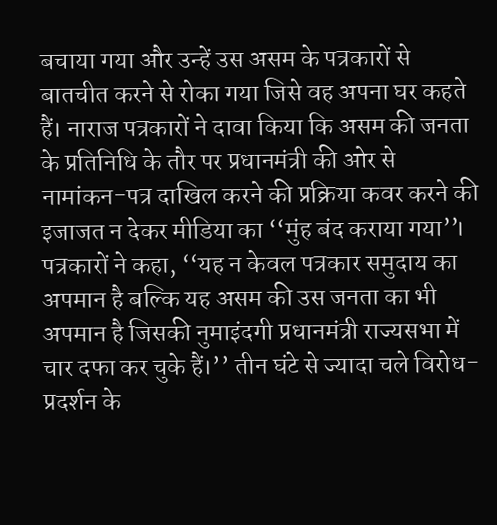बचाया गया और उन्हें उस असम के पत्रकारों से बातचीत करने से रोका गया जिसे वह अपना घर कहते हैं। नाराज पत्रकारों ने दावा किया कि असम की जनता के प्रतिनिधि के तौर पर प्रधानमंत्री की ओर से नामांकन-पत्र दाखिल करने की प्रक्रिया कवर करने की इजाजत न देकर मीडिया का ‘‘मुंह बंद कराया गया’’।
पत्रकारों ने कहा, ‘‘यह न केवल पत्रकार समुदाय का अपमान है बल्कि यह असम की उस जनता का भी अपमान है जिसकी नुमाइंदगी प्रधानमंत्री राज्यसभा में चार दफा कर चुके हैं।’’ तीन घंटे से ज्यादा चले विरोध-प्रदर्शन के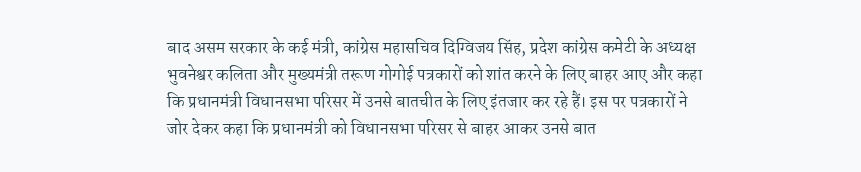बाद असम सरकार के कई मंत्री, कांग्रेस महासचिव दिग्विजय सिंह, प्रदेश कांग्रेस कमेटी के अध्यक्ष भुवनेश्वर कलिता और मुख्यमंत्री तरूण गोगोई पत्रकारों को शांत करने के लिए बाहर आए और कहा कि प्रधानमंत्री विधानसभा परिसर में उनसे बातचीत के लिए इंतजार कर रहे हैं। इस पर पत्रकारों ने जोर देकर कहा कि प्रधानमंत्री को विधानसभा परिसर से बाहर आकर उनसे बात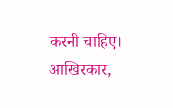करनी चाहिए। आखिरकार,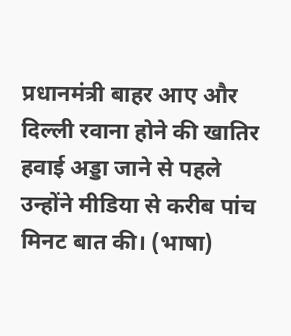प्रधानमंत्री बाहर आए और दिल्ली रवाना होने की खातिर हवाई अड्डा जाने से पहले उन्होंने मीडिया से करीब पांच मिनट बात की। (भाषा)